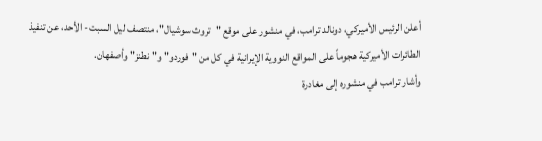أعلن الرئيس الأميركي، دونالد ترامب، في منشور على موقع "تروث سوشيال"، منتصف ليل السبت- الأحد، عن تنفيذ الطائرات الأميركية هجوماً على المواقع النووية الإيرانية في كل من "فوردو" و"نطنز" وأصفهان.
وأشار ترامب في منشوره إلى مغادرة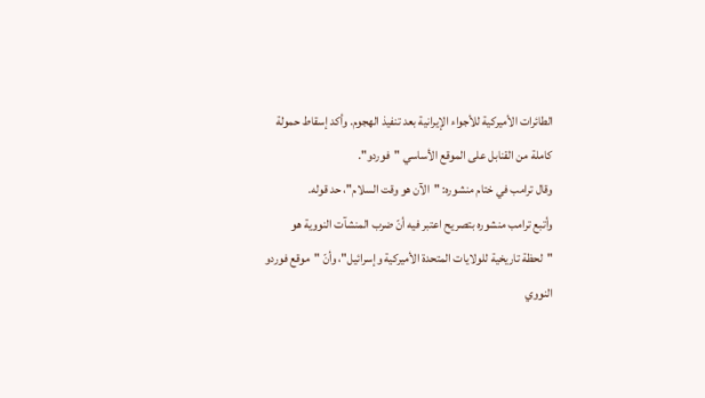الطائرات الأميركية للأجواء الإيرانية بعد تنفيذ الهجوم. وأكد إسقاط حمولة كاملة من القنابل على الموقع الأساسي "فوردو".
وقال ترامب في ختام منشوره: "الآن هو وقت السلام"، حد قوله.
وأتبع ترامب منشوره بتصريح اعتبر فيه أنّ ضرب المنشآت النووية هو "لحظة تاريخية للولايات المتحدة الأميركية وإسرائيل"، وأنّ "موقع فوردو النووي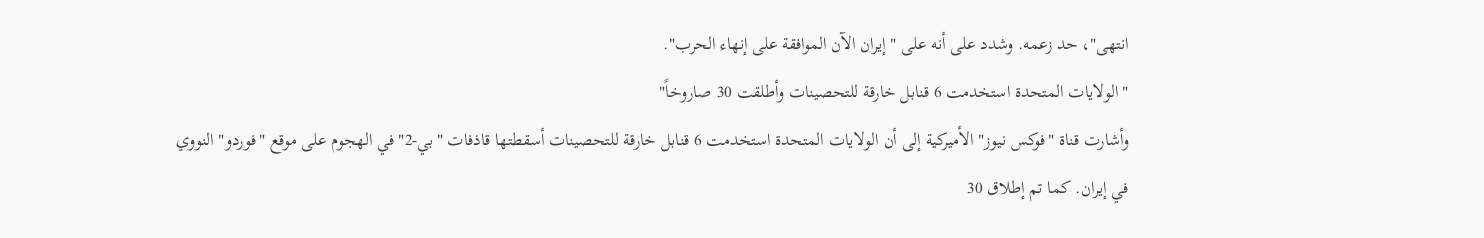انتهى"، حد زعمه. وشدد على أنه على "إيران الآن الموافقة على إنهاء الحرب".
"الولايات المتحدة استخدمت 6 قنابل خارقة للتحصينات وأطلقت 30 صاروخاً"
وأشارت قناة "فوكس نيوز" الأميركية إلى أن الولايات المتحدة استخدمت 6 قنابل خارقة للتحصينات أسقطتها قاذفات "بي-2" في الهجوم على موقع "فوردو" النووي في إيران. كما تم إطلاق 30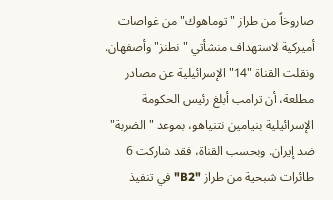صاروخاً من طراز "توماهوك" من غواصات أميركية لاستهداف منشأتي "نطنز" وأصفهان.
ونقلت القناة "14" الإسرائيلية عن مصادر مطلعة، أن ترامب أبلغ رئيس الحكومة الإسرائيلية بنيامين نتنياهو، بموعد "الضربة" ضد إيران. وبحسب القناة، فقد شاركت 6 طائرات شبحية من طراز "B2" في تنفيذ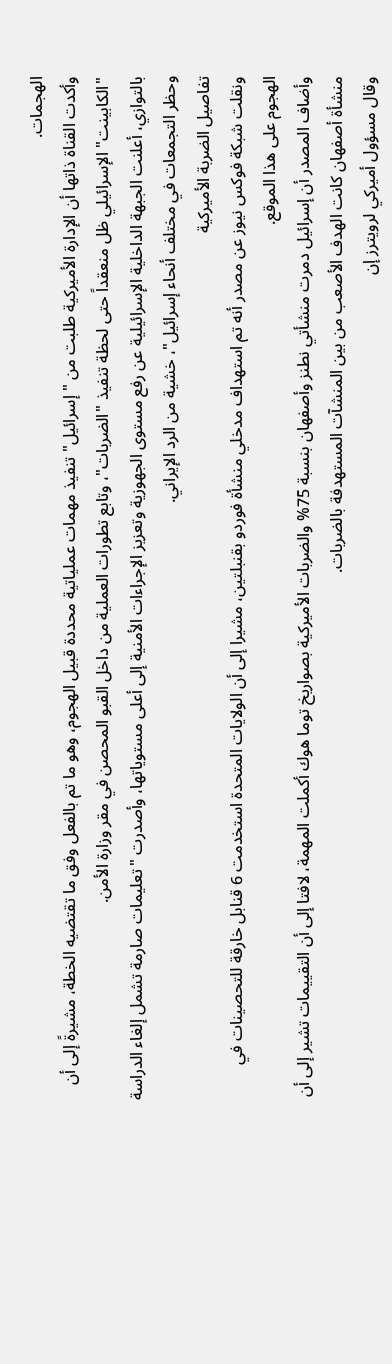الهجمات.
وأكدت القناة ذاتها أن الإدارة الأميركية طلبت من "إسرائيل" تنفيذ مهمات عملياتية محددة قبيل الهجوم، وهو ما تم بالفعل وفق ما تقتضيه الخطة، مشيرةً إلى أن "الكابينت" الإسرائيلي ظل منعقداً حتى لحظة تنفيذ "الضربات"، وتابع تطورات العملية من داخل القبو المحصن في مقر وزارة الأمن.
بالتوازي، أعلنت الجبهة الداخلية الإسرائيلية عن رفع مستوى الجهوزية وتعزيز الإجراءات الأمنية إلى أعلى مستوياتها، وأصدرت "تعليمات صارمة تشمل إلغاء الدراسة وحظر التجمعات في مختلف أنحاء إسرائيل"، خشية من الرد الإيراني.
تفاصيل الضربة الأميركية
ونقلت شبكة فوكس نيوز عن مصدر أنه تم استهداف مدخلي منشأة فوردو بقنبلتين، مشيرا إلى أن الولايات المتحدة استخدمت 6 قنابل خارقة للتحصينات في الهجوم على هذا الموقع.
وأضاف المصدر أن إسرائيل دمرت منشأتي نطنز وأصفهان بنسبة 75% والضربات الأميركية بصواريخ توما هوك أكملت المهمة، لافتا إلى أن التقييمات تشير إلى أن منشأة أصفهان كانت الهدف الأصعب من بين المنشآت المستهدفة بالضربات.
وقال مسؤول أميركي لرويترز إن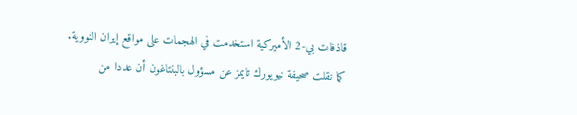قاذفات بي-2 الأميركية استخدمت في الهجمات على مواقع إيران النووية.
كما نقلت صحيفة نيويورك تايمز عن مسؤول بالبنتاغون أن عددا من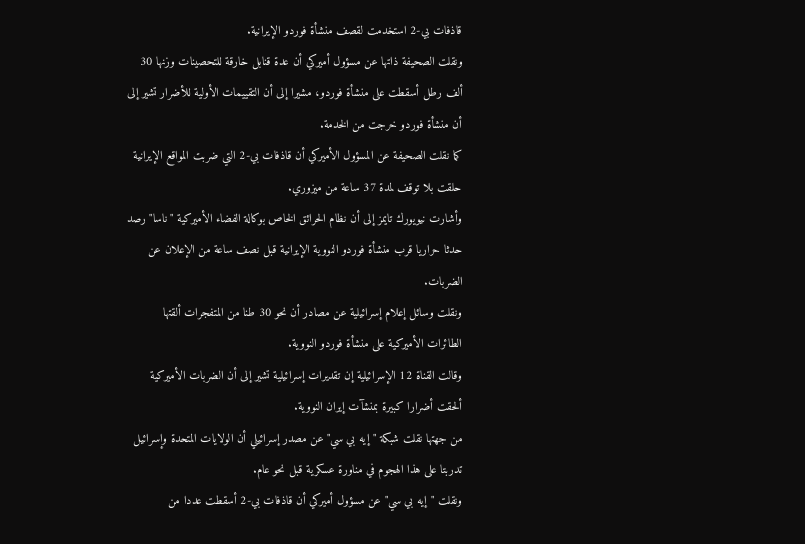قاذفات بي-2 استخدمت لقصف منشأة فوردو الإيرانية.
ونقلت الصحيفة ذاتها عن مسؤول أميركي أن عدة قنابل خارقة للتحصينات وزنها 30 ألف رطل أسقطت على منشأة فوردو، مشيرا إلى أن التقييمات الأولية للأضرار تشير إلى أن منشأة فوردو خرجت من الخدمة.
كما نقلت الصحيفة عن المسؤول الأميركي أن قاذفات بي-2 التي ضربت المواقع الإيرانية حلقت بلا توقف لمدة 37 ساعة من ميزوري.
وأشارت نيويورك تايمز إلى أن نظام الحرائق الخاص بوكالة الفضاء الأميركية "ناسا" رصد حدثا حراريا قرب منشأة فوردو النووية الإيرانية قبل نصف ساعة من الإعلان عن الضربات.
ونقلت وسائل إعلام إسرائيلية عن مصادر أن نحو 30 طنا من المتفجرات ألقتها الطائرات الأميركية على منشأة فوردو النووية.
وقالت القناة 12 الإسرائيلية إن تقديرات إسرائيلية تشير إلى أن الضربات الأميركية ألحقت أضرارا كبيرة بمنشآت إيران النووية.
من جهتها نقلت شبكة "إيه بي سي" عن مصدر إسرائيلي أن الولايات المتحدة وإسرائيل تدربتا على هذا الهجوم في مناورة عسكرية قبل نحو عام.
ونقلت "إيه بي سي" عن مسؤول أميركي أن قاذفات بي-2 أسقطت عددا من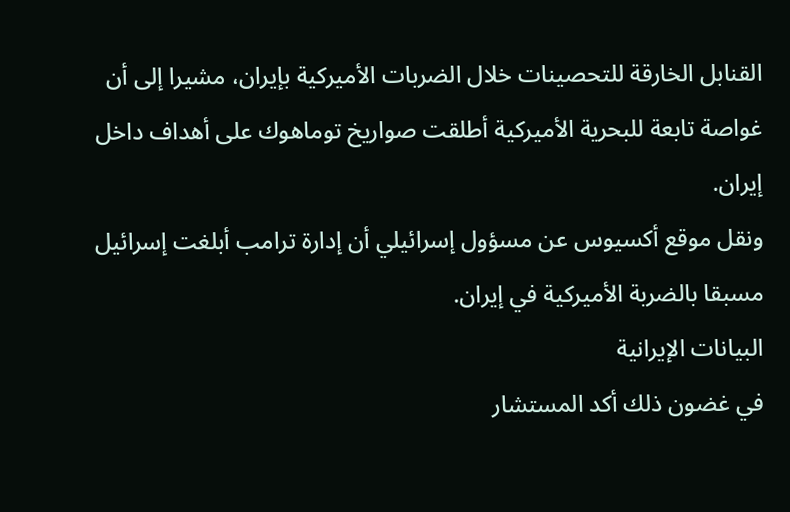القنابل الخارقة للتحصينات خلال الضربات الأميركية بإيران، مشيرا إلى أن غواصة تابعة للبحرية الأميركية أطلقت صواريخ توماهوك على أهداف داخل إيران.
ونقل موقع أكسيوس عن مسؤول إسرائيلي أن إدارة ترامب أبلغت إسرائيل مسبقا بالضربة الأميركية في إيران.
البيانات الإيرانية
في غضون ذلك أكد المستشار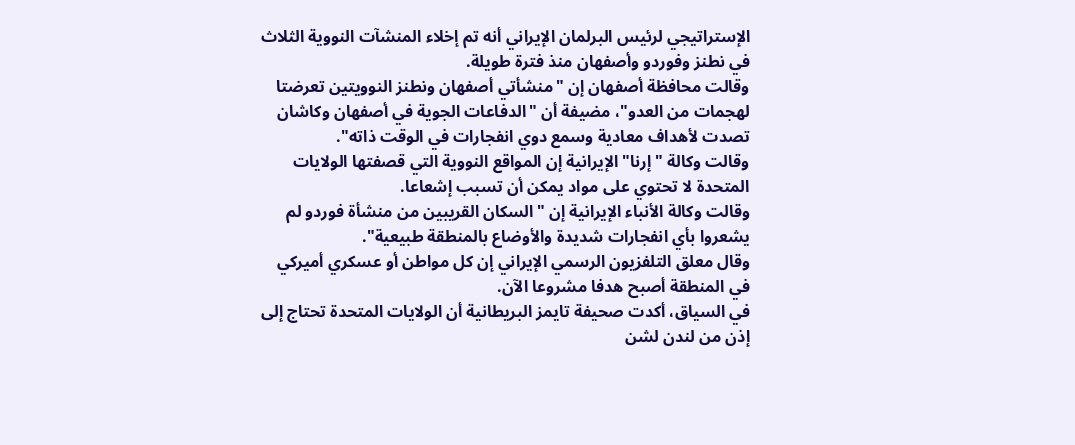الإستراتيجي لرئيس البرلمان الإيراني أنه تم إخلاء المنشآت النووية الثلاث في نطنز وفوردو وأصفهان منذ فترة طويلة.
وقالت محافظة أصفهان إن "منشأتي أصفهان ونطنز النوويتين تعرضتا لهجمات من العدو"، مضيفة أن "الدفاعات الجوية في أصفهان وكاشان تصدت لأهداف معادية وسمع دوي انفجارات في الوقت ذاته".
وقالت وكالة "إرنا" الإيرانية إن المواقع النووية التي قصفتها الولايات المتحدة لا تحتوي على مواد يمكن أن تسبب إشعاعا.
وقالت وكالة الأنباء الإيرانية إن "السكان القريبين من منشأة فوردو لم يشعروا بأي انفجارات شديدة والأوضاع بالمنطقة طبيعية".
وقال معلق التلفزيون الرسمي الإيراني إن كل مواطن أو عسكري أميركي في المنطقة أصبح هدفا مشروعا الآن.
في السياق، أكدت صحيفة تايمز البريطانية أن الولايات المتحدة تحتاج إلى إذن من لندن لشن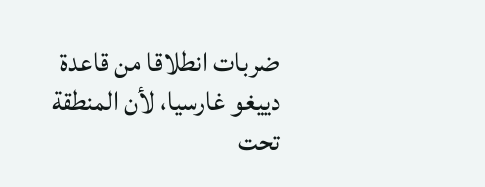ضربات انطلاقا من قاعدة دييغو غارسيا، لأن المنطقة تحت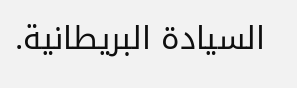السيادة البريطانية.